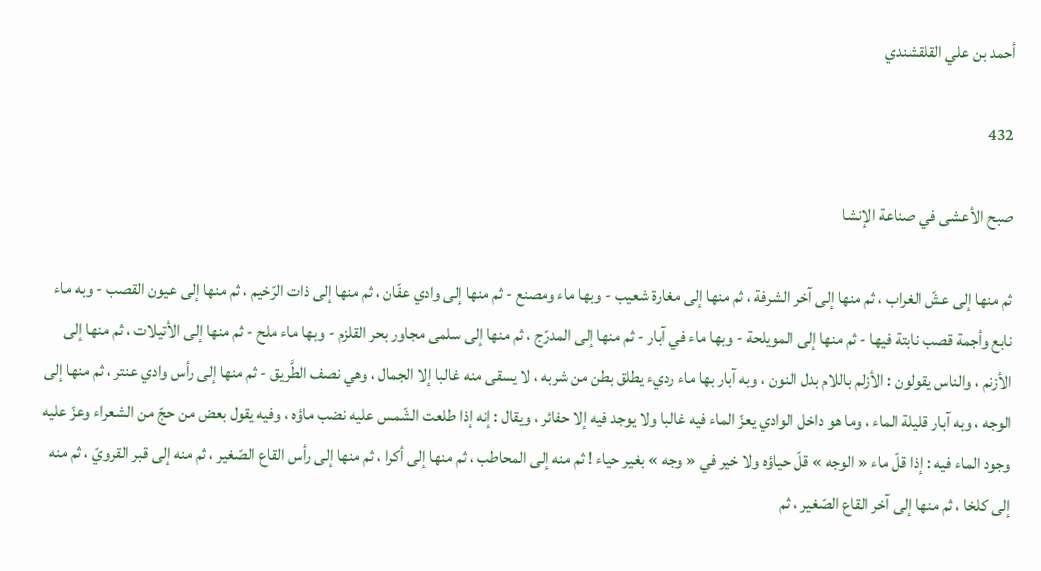أحمد بن علي القلقشندي

432

صبح الأعشى في صناعة الإنشا

ثم منها إلى عشّ الغراب ، ثم منها إلى آخر الشرفة ، ثم منها إلى مغارة شعيب - وبها ماء ومصنع - ثم منها إلى وادي عفّان ، ثم منها إلى ذات الرّخيم ، ثم منها إلى عيون القصب - وبه ماء نابع وأجمة قصب نابتة فيها - ثم منها إلى المويلحة - وبها ماء في آبار - ثم منها إلى المدرّج ، ثم منها إلى سلمى مجاور بحر القلزم - وبها ماء ملح - ثم منها إلى الأتيلات ، ثم منها إلى الأزنم ، والناس يقولون : الأزلم باللام بدل النون ، وبه آبار بها ماء رديء يطلق بطن من شربه ، لا يسقى منه غالبا إلا الجمال ، وهي نصف الطَّريق - ثم منها إلى رأس وادي عنتر ، ثم منها إلى الوجه ، وبه آبار قليلة الماء ، وما هو داخل الوادي يعزّ الماء فيه غالبا ولا يوجد فيه إلا حفائر ، ويقال : إنه إذا طلعت الشّمس عليه نضب ماؤه ، وفيه يقول بعض من حجّ من الشعراء وعزّ عليه وجود الماء فيه : إذا قلّ ماء « الوجه » قلّ حياؤه ولا خير في « وجه » بغير حياء ! ثم منه إلى المحاطب ، ثم منها إلى أكرا ، ثم منها إلى رأس القاع الصّغير ، ثم منه إلى قبر القرويّ ، ثم منه إلى كلخا ، ثم منها إلى آخر القاع الصّغير ، ثم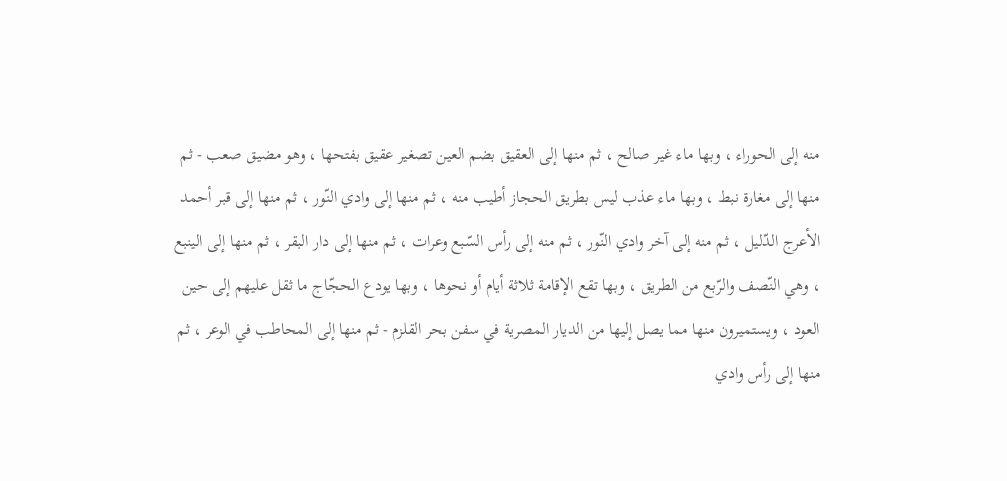منه إلى الحوراء ، وبها ماء غير صالح ، ثم منها إلى العقيق بضم العين تصغير عقيق بفتحها ، وهو مضيق صعب - ثم منها إلى مغارة نبط ، وبها ماء عذب ليس بطريق الحجاز أطيب منه ، ثم منها إلى وادي النّور ، ثم منها إلى قبر أحمد الأعرج الدّليل ، ثم منه إلى آخر وادي النّور ، ثم منه إلى رأس السّبع وعرات ، ثم منها إلى دار البقر ، ثم منها إلى الينبع ، وهي النّصف والرّبع من الطريق ، وبها تقع الإقامة ثلاثة أيام أو نحوها ، وبها يودع الحجّاج ما ثقل عليهم إلى حين العود ، ويستميرون منها مما يصل إليها من الديار المصرية في سفن بحر القلزم - ثم منها إلى المحاطب في الوعر ، ثم منها إلى رأس وادي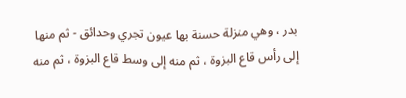بدر ، وهي منزلة حسنة بها عيون تجري وحدائق - ثم منها إلى رأس قاع البزوة ، ثم منه إلى وسط قاع البزوة ، ثم منه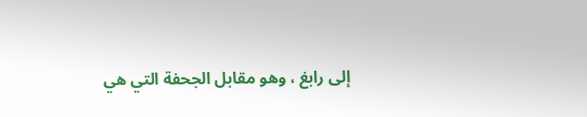إلى رابغ ، وهو مقابل الجحفة التي هي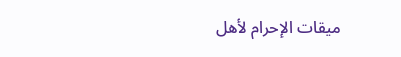ميقات الإحرام لأهل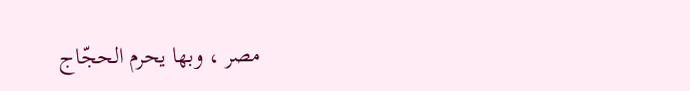مصر ، وبها يحرم الحجّاج